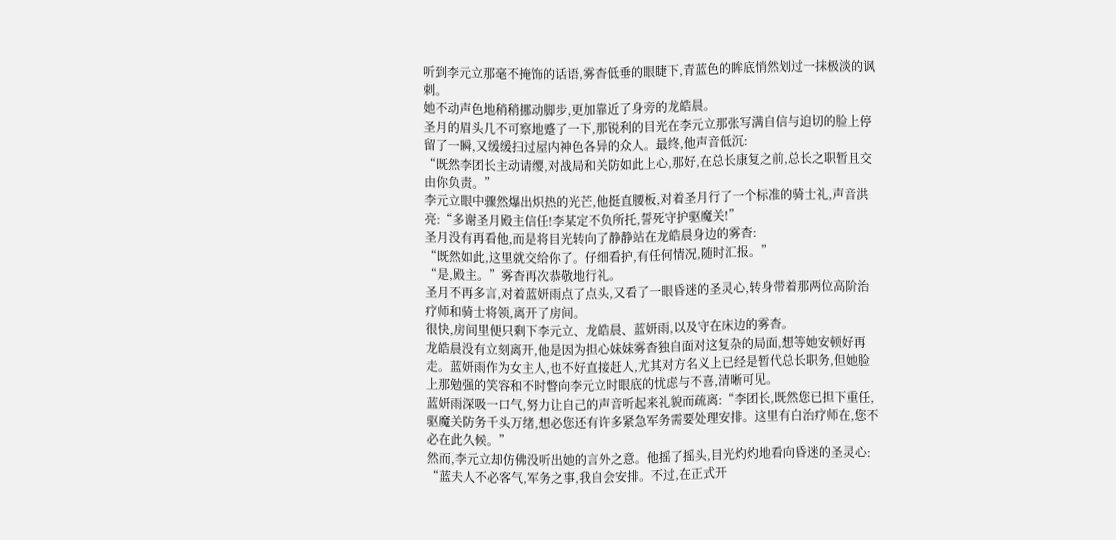听到李元立那毫不掩饰的话语,雾杳低垂的眼睫下,青蓝色的眸底悄然划过一抹极淡的讽刺。
她不动声色地稍稍挪动脚步,更加靠近了身旁的龙皓晨。
圣月的眉头几不可察地蹙了一下,那锐利的目光在李元立那张写满自信与迫切的脸上停留了一瞬,又缓缓扫过屋内神色各异的众人。最终,他声音低沉:
“既然李团长主动请缨,对战局和关防如此上心,那好,在总长康复之前,总长之职暂且交由你负责。”
李元立眼中骤然爆出炽热的光芒,他挺直腰板,对着圣月行了一个标准的骑士礼,声音洪亮:“多谢圣月殿主信任!李某定不负所托,誓死守护驱魔关!”
圣月没有再看他,而是将目光转向了静静站在龙皓晨身边的雾杳:
“既然如此,这里就交给你了。仔细看护,有任何情况,随时汇报。”
“是,殿主。”雾杳再次恭敬地行礼。
圣月不再多言,对着蓝妍雨点了点头,又看了一眼昏迷的圣灵心,转身带着那两位高阶治疗师和骑士将领,离开了房间。
很快,房间里便只剩下李元立、龙皓晨、蓝妍雨,以及守在床边的雾杳。
龙皓晨没有立刻离开,他是因为担心妹妹雾杳独自面对这复杂的局面,想等她安顿好再走。蓝妍雨作为女主人,也不好直接赶人,尤其对方名义上已经是暂代总长职务,但她脸上那勉强的笑容和不时瞥向李元立时眼底的忧虑与不喜,清晰可见。
蓝妍雨深吸一口气,努力让自己的声音听起来礼貌而疏离:“李团长,既然您已担下重任,驱魔关防务千头万绪,想必您还有许多紧急军务需要处理安排。这里有白治疗师在,您不必在此久候。”
然而,李元立却仿佛没听出她的言外之意。他摇了摇头,目光灼灼地看向昏迷的圣灵心:
“蓝夫人不必客气,军务之事,我自会安排。不过,在正式开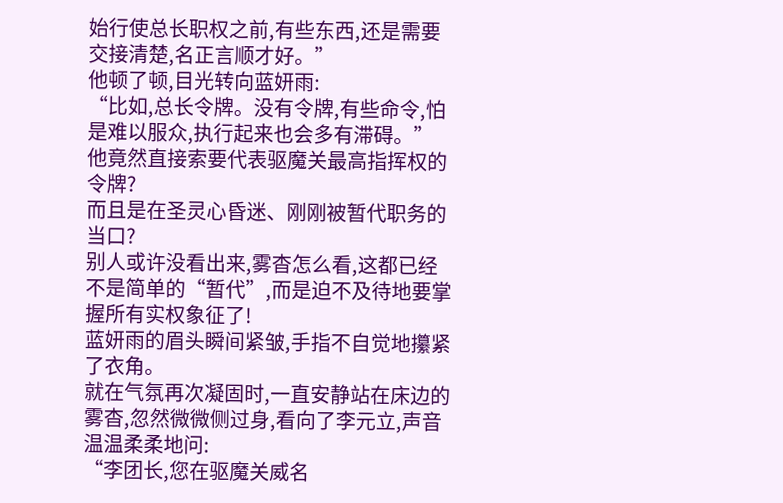始行使总长职权之前,有些东西,还是需要交接清楚,名正言顺才好。”
他顿了顿,目光转向蓝妍雨:
“比如,总长令牌。没有令牌,有些命令,怕是难以服众,执行起来也会多有滞碍。”
他竟然直接索要代表驱魔关最高指挥权的令牌?
而且是在圣灵心昏迷、刚刚被暂代职务的当口?
别人或许没看出来,雾杳怎么看,这都已经不是简单的“暂代”,而是迫不及待地要掌握所有实权象征了!
蓝妍雨的眉头瞬间紧皱,手指不自觉地攥紧了衣角。
就在气氛再次凝固时,一直安静站在床边的雾杳,忽然微微侧过身,看向了李元立,声音温温柔柔地问:
“李团长,您在驱魔关威名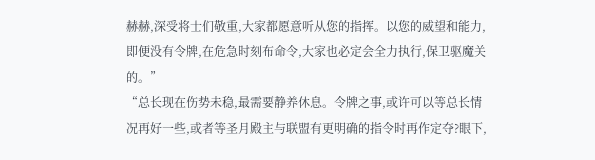赫赫,深受将士们敬重,大家都愿意听从您的指挥。以您的威望和能力,即便没有令牌,在危急时刻布命令,大家也必定会全力执行,保卫驱魔关的。”
“总长现在伤势未稳,最需要静养休息。令牌之事,或许可以等总长情况再好一些,或者等圣月殿主与联盟有更明确的指令时再作定夺?眼下,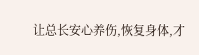让总长安心养伤,恢复身体,才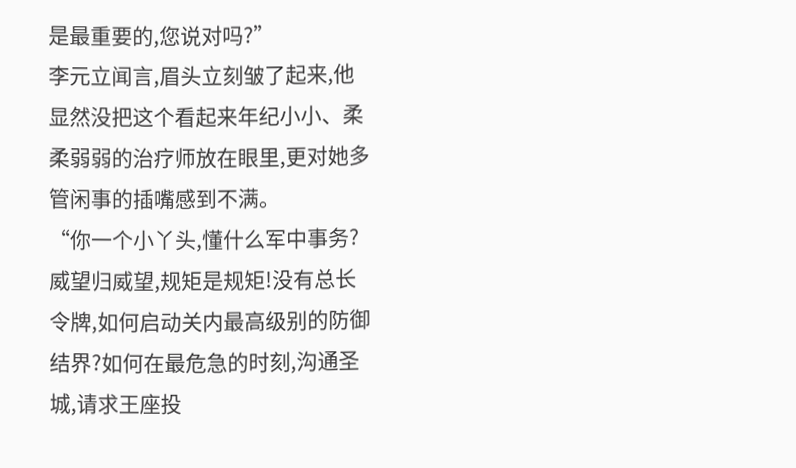是最重要的,您说对吗?”
李元立闻言,眉头立刻皱了起来,他显然没把这个看起来年纪小小、柔柔弱弱的治疗师放在眼里,更对她多管闲事的插嘴感到不满。
“你一个小丫头,懂什么军中事务?威望归威望,规矩是规矩!没有总长令牌,如何启动关内最高级别的防御结界?如何在最危急的时刻,沟通圣城,请求王座投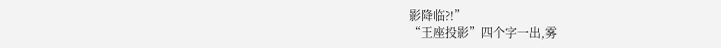影降临?!”
“王座投影”四个字一出,雾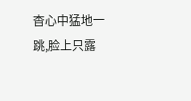杳心中猛地一跳,脸上只露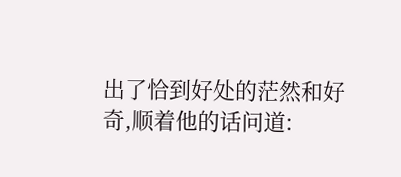出了恰到好处的茫然和好奇,顺着他的话问道: